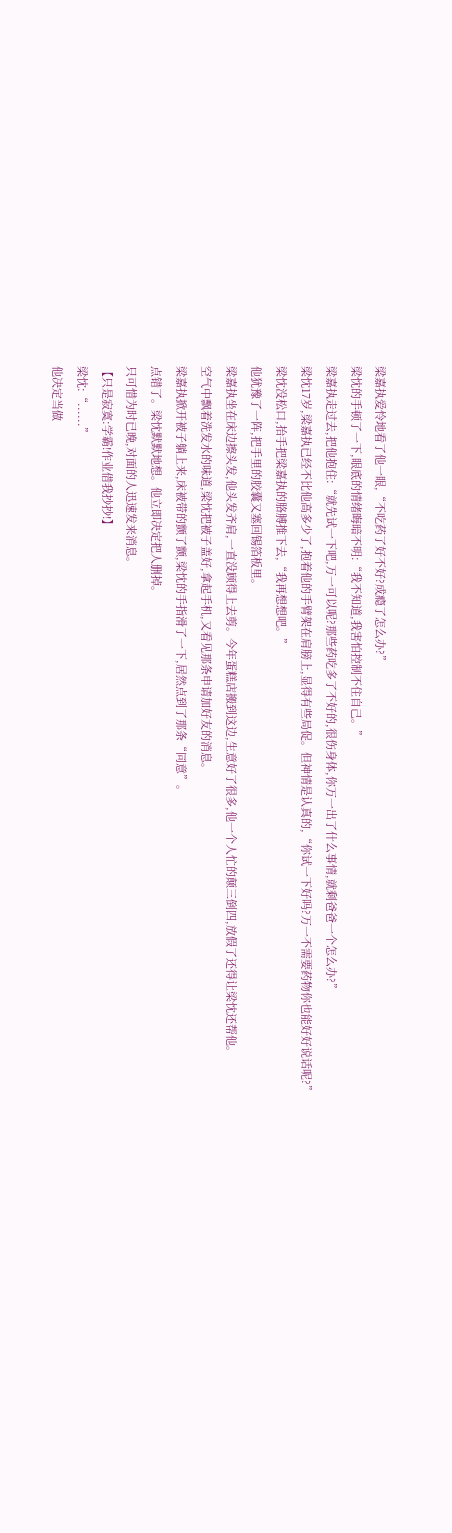梁嘉执爱怜地看了他一眼,“不吃药了好不好?成瘾了怎么办?”
梁忱的手顿了一下,眼底的情绪晦暗不明:“我不知道,我害怕控制不住自己。”
梁嘉执走过去,把他抱住:“就先试一下吧,万一可以呢?那些药吃多了不好的,很伤身体,你万一出了什么事情,就剩爸爸一个怎么办?”
梁忱17岁,梁嘉执已经不比他高多少了,抱着他的手臂架在肩膀上,显得有些局促。但神情是认真的,“你试一下好吗?万一不需要药物你也能好好说话呢?”
梁忱没松口,抬手把梁嘉执的胳膊推下去,“我再想想吧。”
他犹豫了一阵,把手里的胶囊又塞回锡箔板里。
梁嘉执坐在床边擦头发,他头发齐肩,一直没顾得上去剪。今年蛋糕店搬到这边,生意好了很多,他一个人忙的颠三倒四,放假了还得让梁忱还帮他。
空气中飘着洗发水的味道,梁忱把被子盖好,拿起手机,又看见那条申请加好友的消息。
梁嘉执掀开被子躺上来,床被带的颤了颤,梁忱的手指滑了一下,居然点到了那条“同意”。
点错了。梁忱默默地想。他立即决定把人删掉。
只可惜为时已晚,对面的人迅速发来消息。
【只是寂寞:学霸!作业借我抄抄!】
梁忱:“......”
他决定当做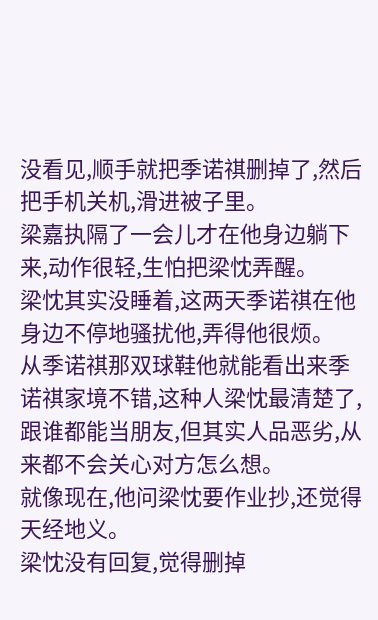没看见,顺手就把季诺祺删掉了,然后把手机关机,滑进被子里。
梁嘉执隔了一会儿才在他身边躺下来,动作很轻,生怕把梁忱弄醒。
梁忱其实没睡着,这两天季诺祺在他身边不停地骚扰他,弄得他很烦。
从季诺祺那双球鞋他就能看出来季诺祺家境不错,这种人梁忱最清楚了,跟谁都能当朋友,但其实人品恶劣,从来都不会关心对方怎么想。
就像现在,他问梁忱要作业抄,还觉得天经地义。
梁忱没有回复,觉得删掉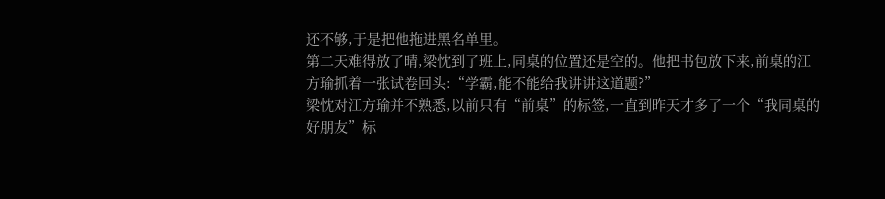还不够,于是把他拖进黑名单里。
第二天难得放了晴,梁忱到了班上,同桌的位置还是空的。他把书包放下来,前桌的江方瑜抓着一张试卷回头:“学霸,能不能给我讲讲这道题?”
梁忱对江方瑜并不熟悉,以前只有“前桌”的标签,一直到昨天才多了一个“我同桌的好朋友”标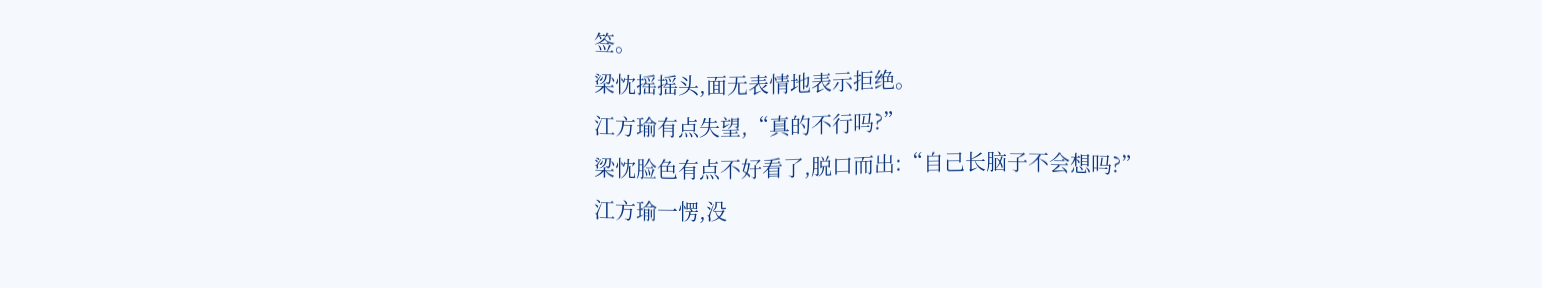签。
梁忱摇摇头,面无表情地表示拒绝。
江方瑜有点失望,“真的不行吗?”
梁忱脸色有点不好看了,脱口而出:“自己长脑子不会想吗?”
江方瑜一愣,没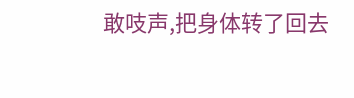敢吱声,把身体转了回去